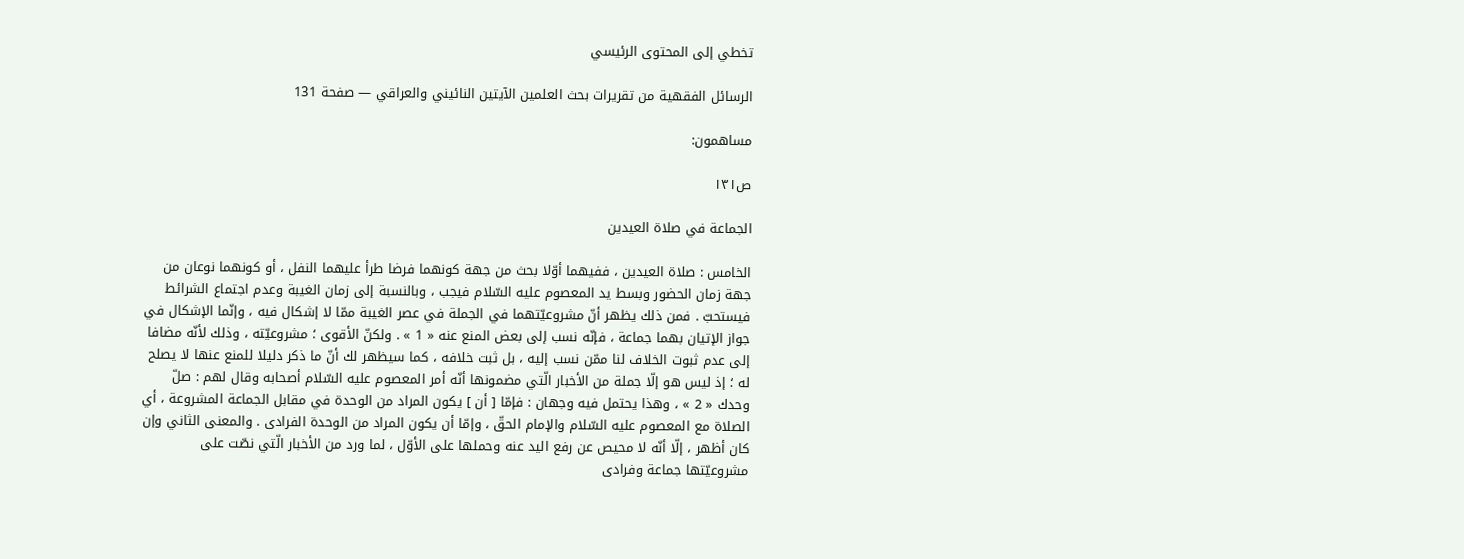تخطي إلى المحتوى الرئيسي

الرسائل الفقهية من تقريرات بحث العلمين الآيتين النائيني والعراقي — صفحة 131

مساهمون:

ص١٣١

الجماعة في صلاة العيدين

الخامس : صلاة العيدين ، ففيهما أوّلا بحث من جهة كونهما فرضا طرأ عليهما النفل ، أو كونهما نوعان من جهة زمان الحضور وبسط يد المعصوم عليه السّلام فيجب ، وبالنسبة إلى زمان الغيبة وعدم اجتماع الشرائط فيستحبّ . فمن ذلك يظهر أنّ مشروعيّتهما في الجملة في عصر الغيبة ممّا لا إشكال فيه ، وإنّما الإشكال في جواز الإتيان بهما جماعة ، فإنّه نسب إلى بعض المنع عنه « 1 » . ولكنّ الأقوى ؛ مشروعيّته ، وذلك لأنّه مضافا إلى عدم ثبوت الخلاف لنا ممّن نسب إليه ، بل ثبت خلافه ، كما سيظهر لك أنّ ما ذكر دليلا للمنع عنها لا يصلح له ؛ إذ ليس هو إلّا جملة من الأخبار الّتي مضمونها أنّه أمر المعصوم عليه السّلام أصحابه وقال لهم : صلّ وحدك « 2 » ، وهذا يحتمل فيه وجهان : فإمّا [ أن ] يكون المراد من الوحدة في مقابل الجماعة المشروعة ، أي الصلاة مع المعصوم عليه السّلام والإمام الحقّ ، وإمّا أن يكون المراد من الوحدة الفرادى . والمعنى الثاني وإن كان أظهر ، إلّا أنّه لا محيص عن رفع اليد عنه وحملها على الأوّل ، لما ورد من الأخبار الّتي نصّت على مشروعيّتها جماعة وفرادى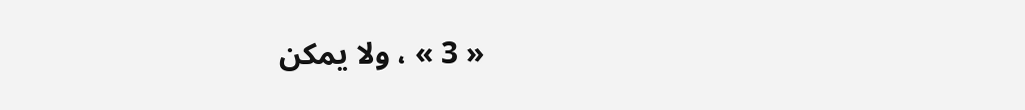« 3 » ، ولا يمكن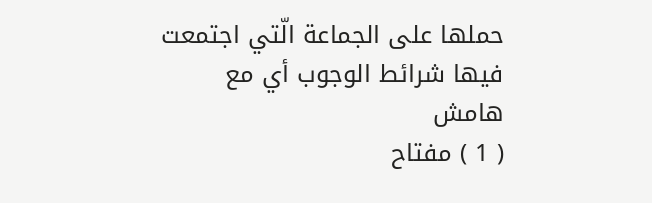حملها على الجماعة الّتي اجتمعت فيها شرائط الوجوب أي مع
هامش
( 1 ) مفتاح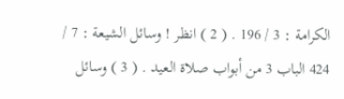الكرامة : 3 / 196 . ( 2 ) انظر ! وسائل الشيعة : 7 / 424 الباب 3 من أبواب صلاة العيد . ( 3 ) وسائل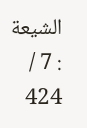الشيعة : 7 / 424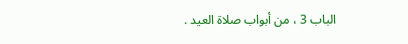الباب 3 ، من أبواب صلاة العيد .